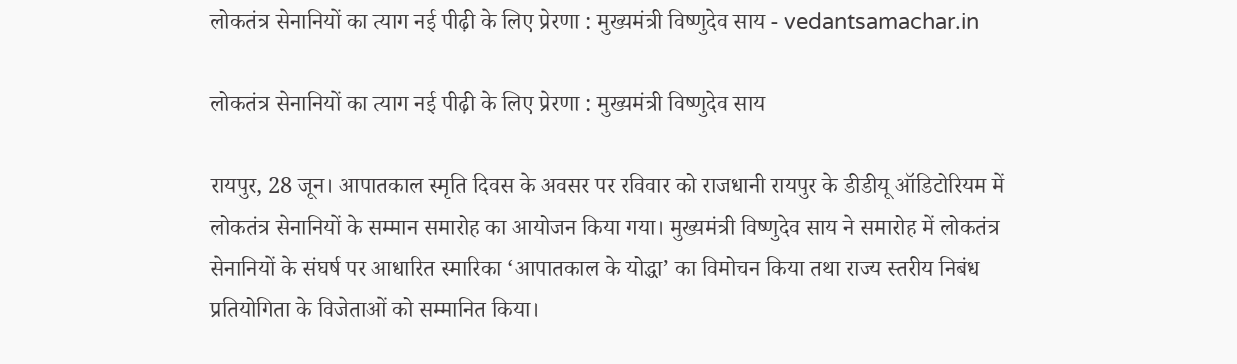लोकतंत्र सेनानियों का त्याग नई पीढ़ी के लिए प्रेरणा : मुख्यमंत्री विष्णुदेव साय - vedantsamachar.in

लोकतंत्र सेनानियों का त्याग नई पीढ़ी के लिए प्रेरणा : मुख्यमंत्री विष्णुदेव साय

रायपुर, 28 जून। आपातकाल स्मृति दिवस के अवसर पर रविवार को राजधानी रायपुर के डीडीयू ऑडिटोरियम में लोकतंत्र सेनानियों के सम्मान समारोह का आयोजन किया गया। मुख्यमंत्री विष्णुदेव साय ने समारोह में लोकतंत्र सेनानियों के संघर्ष पर आधारित स्मारिका ‘आपातकाल के योद्धा’ का विमोचन किया तथा राज्य स्तरीय निबंध प्रतियोगिता के विजेताओं को सम्मानित किया।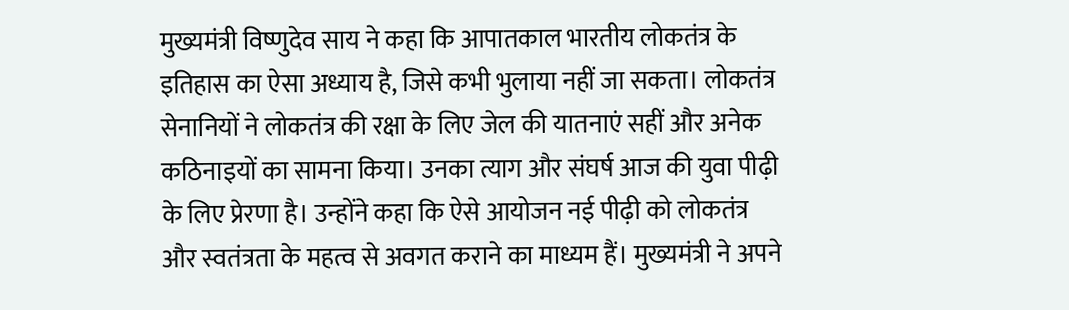मुख्यमंत्री विष्णुदेव साय ने कहा कि आपातकाल भारतीय लोकतंत्र के इतिहास का ऐसा अध्याय है, जिसे कभी भुलाया नहीं जा सकता। लोकतंत्र सेनानियों ने लोकतंत्र की रक्षा के लिए जेल की यातनाएं सहीं और अनेक कठिनाइयों का सामना किया। उनका त्याग और संघर्ष आज की युवा पीढ़ी के लिए प्रेरणा है। उन्होंने कहा कि ऐसे आयोजन नई पीढ़ी को लोकतंत्र और स्वतंत्रता के महत्व से अवगत कराने का माध्यम हैं। मुख्यमंत्री ने अपने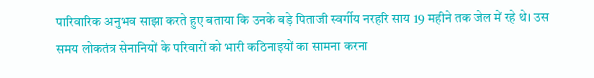पारिवारिक अनुभव साझा करते हुए बताया कि उनके बड़े पिताजी स्वर्गीय नरहरि साय 19 महीने तक जेल में रहे थे। उस समय लोकतंत्र सेनानियों के परिवारों को भारी कठिनाइयों का सामना करना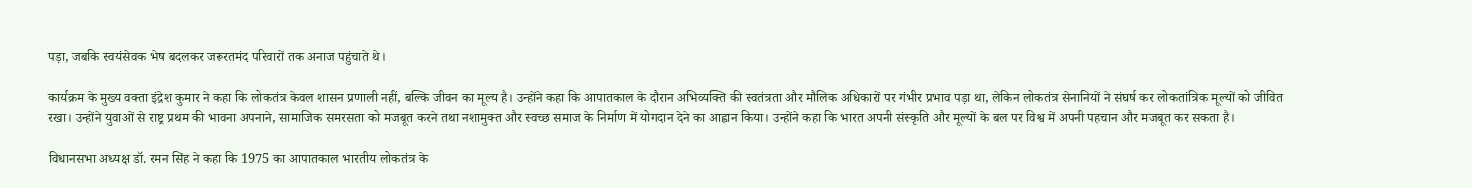पड़ा, जबकि स्वयंसेवक भेष बदलकर जरूरतमंद परिवारों तक अनाज पहुंचाते थे।

कार्यक्रम के मुख्य वक्ता इंद्रेश कुमार ने कहा कि लोकतंत्र केवल शासन प्रणाली नहीं, बल्कि जीवन का मूल्य है। उन्होंने कहा कि आपातकाल के दौरान अभिव्यक्ति की स्वतंत्रता और मौलिक अधिकारों पर गंभीर प्रभाव पड़ा था, लेकिन लोकतंत्र सेनानियों ने संघर्ष कर लोकतांत्रिक मूल्यों को जीवित रखा। उन्होंने युवाओं से राष्ट्र प्रथम की भावना अपनाने, सामाजिक समरसता को मजबूत करने तथा नशामुक्त और स्वच्छ समाज के निर्माण में योगदान देने का आह्वान किया। उन्होंने कहा कि भारत अपनी संस्कृति और मूल्यों के बल पर विश्व में अपनी पहचान और मजबूत कर सकता है।

विधानसभा अध्यक्ष डॉ. रमन सिंह ने कहा कि 1975 का आपातकाल भारतीय लोकतंत्र के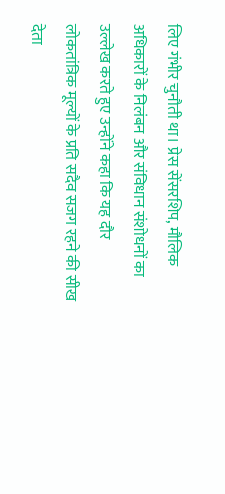लिए गंभीर चुनौती था। प्रेस सेंसरशिप, मौलिक अधिकारों के निलंबन और संविधान संशोधनों का उल्लेख करते हुए उन्होंने कहा कि यह दौर लोकतांत्रिक मूल्यों के प्रति सदैव सजग रहने की सीख देता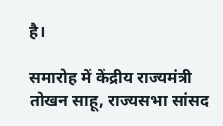है।

समारोह में केंद्रीय राज्यमंत्री तोखन साहू, राज्यसभा सांसद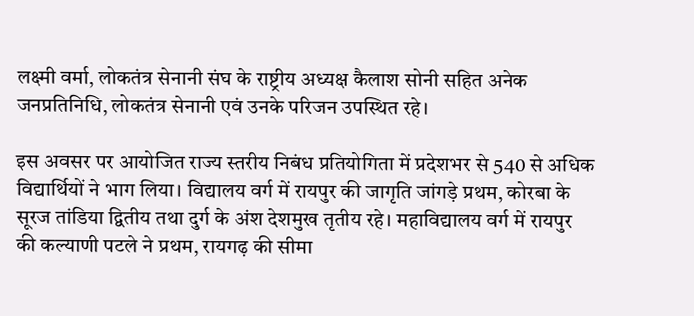लक्ष्मी वर्मा, लोकतंत्र सेनानी संघ के राष्ट्रीय अध्यक्ष कैलाश सोनी सहित अनेक जनप्रतिनिधि, लोकतंत्र सेनानी एवं उनके परिजन उपस्थित रहे।

इस अवसर पर आयोजित राज्य स्तरीय निबंध प्रतियोगिता में प्रदेशभर से 540 से अधिक विद्यार्थियों ने भाग लिया। विद्यालय वर्ग में रायपुर की जागृति जांगड़े प्रथम, कोरबा के सूरज तांडिया द्वितीय तथा दुर्ग के अंश देशमुख तृतीय रहे। महाविद्यालय वर्ग में रायपुर की कल्याणी पटले ने प्रथम, रायगढ़ की सीमा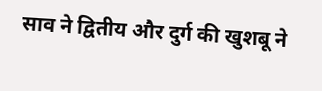साव ने द्वितीय और दुर्ग की खुशबू ने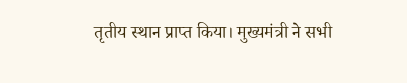तृतीय स्थान प्राप्त किया। मुख्यमंत्री ने सभी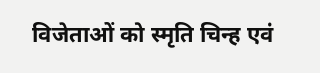विजेताओं को स्मृति चिन्ह एवं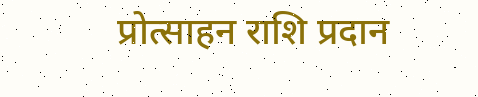प्रोत्साहन राशि प्रदान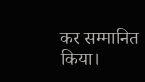कर सम्मानित किया।